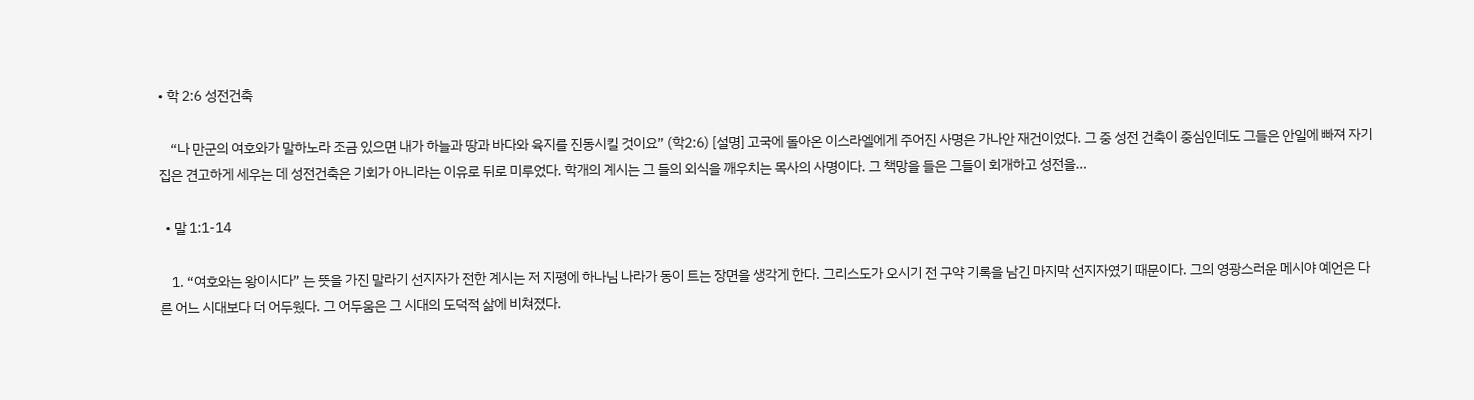• 학 2:6 성전건축

    “나 만군의 여호와가 말하노라 조금 있으면 내가 하늘과 땅과 바다와 육지를 진동시킬 것이요” (학2:6) [설명] 고국에 돌아온 이스라엘에게 주어진 사명은 가나안 재건이었다. 그 중 성전 건축이 중심인데도 그들은 안일에 빠져 자기 집은 견고하게 세우는 데 성전건축은 기회가 아니라는 이유로 뒤로 미루었다. 학개의 계시는 그 들의 외식을 깨우치는 목사의 사명이다. 그 책망을 들은 그들이 회개하고 성전을…

  • 말 1:1-14

    1. “여호와는 왕이시다” 는 뜻을 가진 말라기 선지자가 전한 계시는 저 지평에 하나님 나라가 동이 트는 장면을 생각게 한다. 그리스도가 오시기 전 구약 기록을 남긴 마지막 선지자였기 때문이다. 그의 영광스러운 메시야 예언은 다른 어느 시대보다 더 어두웠다. 그 어두움은 그 시대의 도덕적 삶에 비쳐졌다.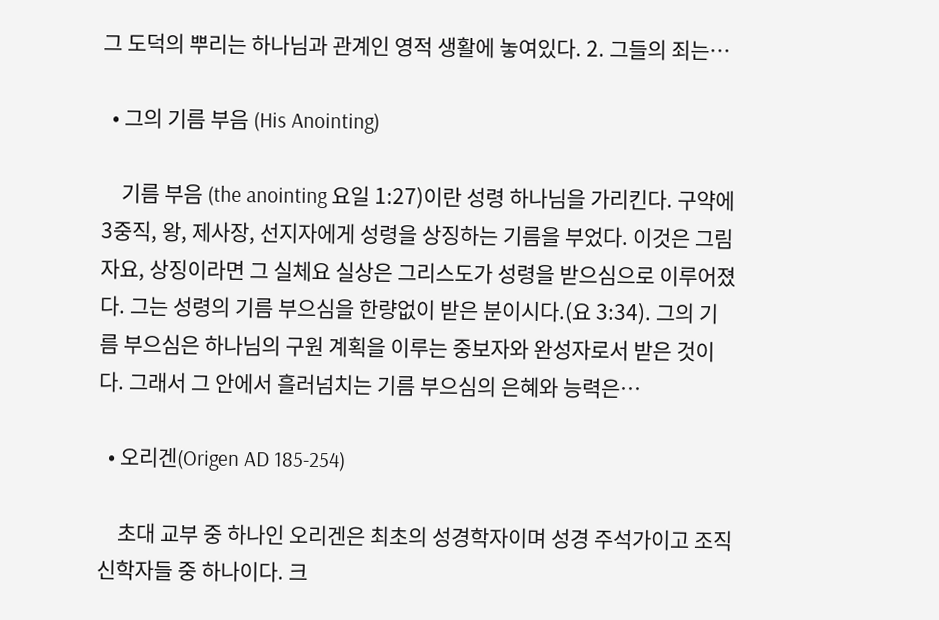그 도덕의 뿌리는 하나님과 관계인 영적 생활에 놓여있다. 2. 그들의 죄는…

  • 그의 기름 부음 (His Anointing)

    기름 부음 (the anointing 요일 1:27)이란 성령 하나님을 가리킨다. 구약에 3중직, 왕, 제사장, 선지자에게 성령을 상징하는 기름을 부었다. 이것은 그림자요, 상징이라면 그 실체요 실상은 그리스도가 성령을 받으심으로 이루어졌다. 그는 성령의 기름 부으심을 한량없이 받은 분이시다.(요 3:34). 그의 기름 부으심은 하나님의 구원 계획을 이루는 중보자와 완성자로서 받은 것이다. 그래서 그 안에서 흘러넘치는 기름 부으심의 은혜와 능력은…

  • 오리겐(Origen AD 185-254)

    초대 교부 중 하나인 오리겐은 최초의 성경학자이며 성경 주석가이고 조직 신학자들 중 하나이다. 크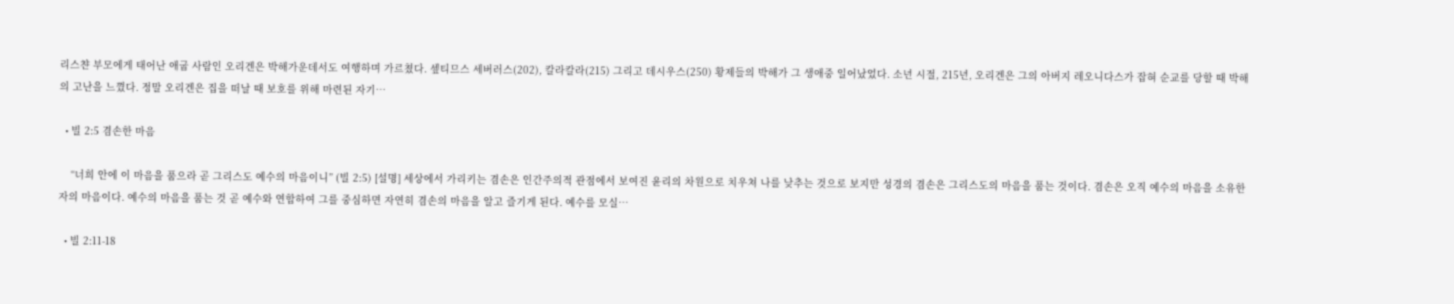리스챤 부모에게 태어난 애굽 사람인 오리겐은 박해가운데서도 여행하며 가르쳤다. 셒티므스 세버러스(202), 칼라칼라(215) 그리고 데시우스(250) 황제들의 박해가 그 생애중 일어났었다. 소년 시절, 215년, 오리겐은 그의 아버지 레오니다스가 잡혀 순교를 당할 때 박해의 고난을 느꼈다. 정말 오리겐은 집을 떠날 때 보호를 위해 마련된 자기…

  • 빌 2:5 겸손한 마음

    “너희 안에 이 마음을 품으라 곧 그리스도 예수의 마음이니” (빌 2:5) [설명] 세상에서 가리키는 겸손은 인간주의적 관점에서 보여진 윤리의 차원으로 치우쳐 나를 낮추는 것으로 보지만 성경의 겸손은 그리스도의 마음을 품는 것이다. 겸손은 오직 예수의 마음을 소유한 자의 마음이다. 예수의 마음을 품는 것 곧 예수와 연합하여 그를 중심하면 자연히 겸손의 마음을 알고 즐기게 된다. 예수를 모실…

  • 빌 2:11-18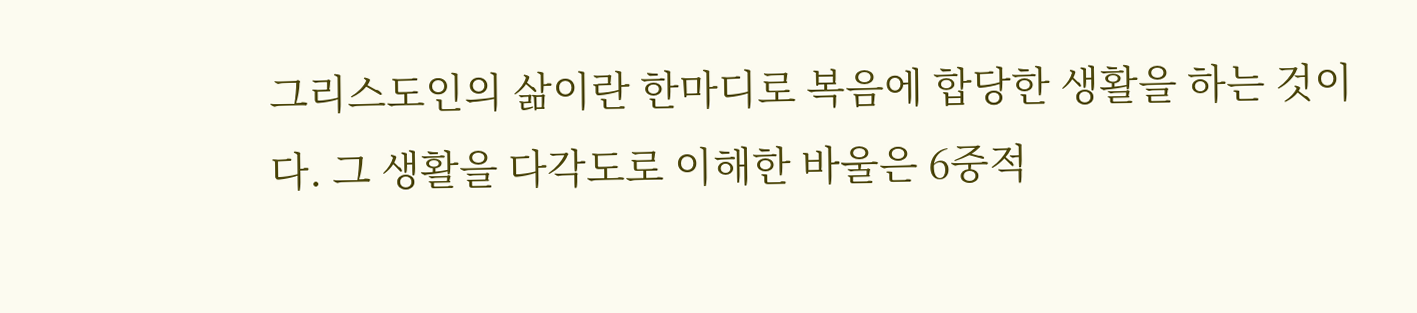그리스도인의 삶이란 한마디로 복음에 합당한 생활을 하는 것이다. 그 생활을 다각도로 이해한 바울은 6중적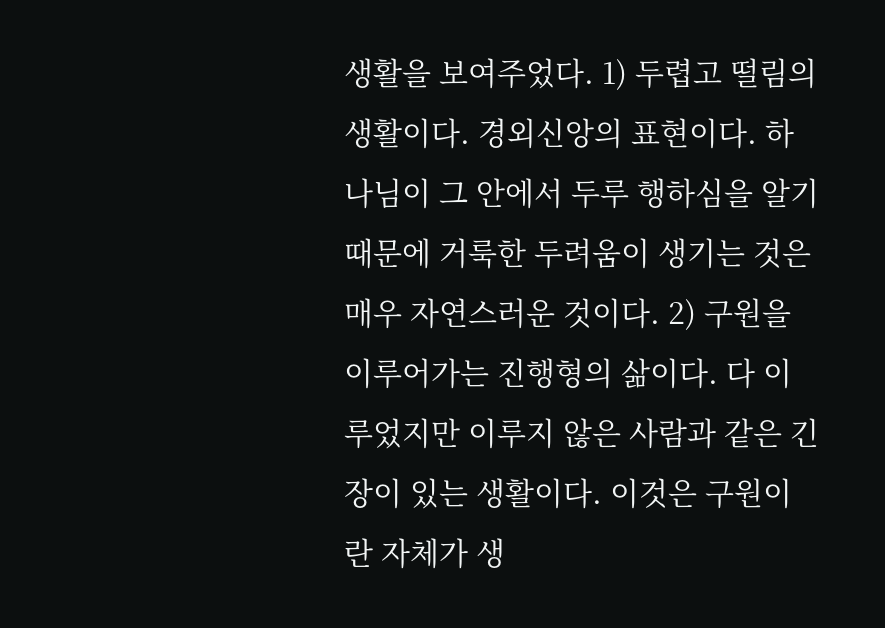생활을 보여주었다. 1) 두렵고 떨림의 생활이다. 경외신앙의 표현이다. 하나님이 그 안에서 두루 행하심을 알기 때문에 거룩한 두려움이 생기는 것은 매우 자연스러운 것이다. 2) 구원을 이루어가는 진행형의 삶이다. 다 이루었지만 이루지 않은 사람과 같은 긴장이 있는 생활이다. 이것은 구원이란 자체가 생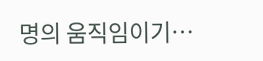명의 움직임이기…